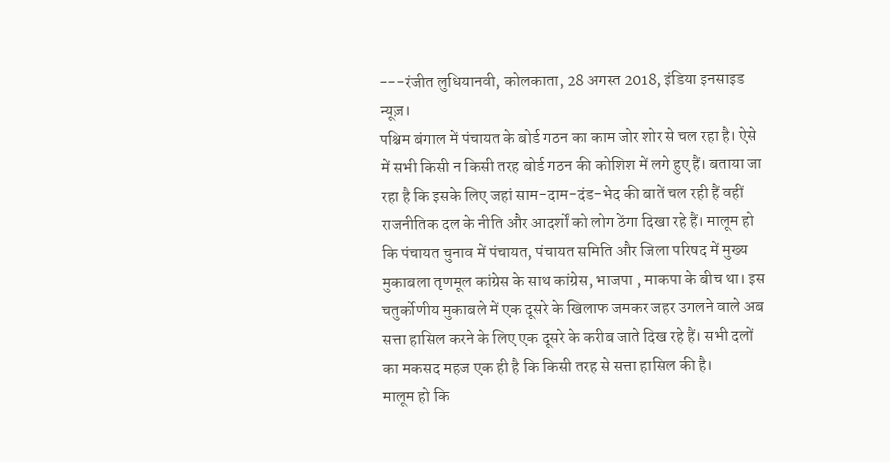---रंजीत लुधियानवी, कोलकाता, 28 अगस्त 2018, इंडिया इनसाइड न्यूज़।
पश्चिम बंगाल में पंचायत के बोर्ड गठन का काम जोर शोर से चल रहा है। ऐसे में सभी किसी न किसी तरह बोर्ड गठन की कोशिश में लगे हुए हैं। बताया जा रहा है कि इसके लिए जहां साम-दाम-दंड-भेद की बातें चल रही हैं वहीं राजनीतिक दल के नीति और आदर्शों को लोग ठेंगा दिखा रहे हैं। मालूम हो कि पंचायत चुनाव में पंचायत, पंचायत समिति और जिला परिषद में मुख्य मुकाबला तृणमूल कांग्रेस के साथ कांग्रेस, भाजपा , माकपा के बीच था। इस चतुर्कोणीय मुकाबले में एक दूसरे के खिलाफ जमकर जहर उगलने वाले अब सत्ता हासिल करने के लिए एक दूसरे के करीब जाते दिख रहे हैं। सभी दलों का मकसद महज एक ही है कि किसी तरह से सत्ता हासिल की है।
मालूम हो कि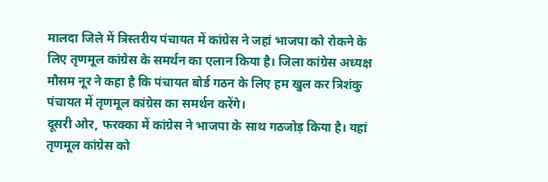मालदा जिले में त्रिस्तरीय पंचायत में कांग्रेस ने जहां भाजपा को रोकने के लिए तृणमूल कांग्रेस के समर्थन का एलान किया है। जिला कांग्रेस अध्यक्ष मौसम नूर ने कहा है कि पंचायत बोर्ड गठन के लिए हम खुल कर त्रिशंकु पंचायत में तृणमूल कांग्रेस का समर्थन करेंगे।
दूसरी ओर, फरक्का में कांग्रेस ने भाजपा के साथ गठजोड़ किया है। यहां तृणमूल कांग्रेस को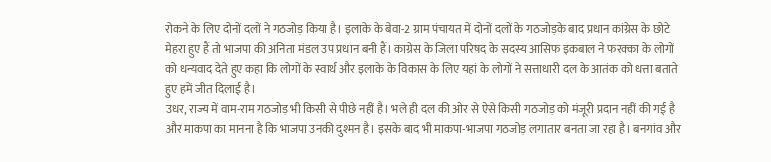रोकने के लिए दोनों दलों ने गठजोड़ किया है। इलाके के बेवा-2 ग्राम पंचायत में दोनों दलों के गठजोड़के बाद प्रधान कांग्रेस के छोटे मेहरा हुए हैं तो भाजपा की अनिता मंडल उप प्रधान बनी हैं। काग्रेस के जिला परिषद के सदस्य आसिफ इकबाल ने फरक्का के लोगों को धन्यवाद देते हुए कहा कि लोगों के स्वार्थ और इलाके के विकास के लिए यहां के लोगों ने सत्ताधारी दल के आतंक को धत्ता बताते हुए हमें जीत दिलाई है।
उधर, राज्य में वाम-राम गठजोड़ भी किसी से पीछे नहीं है। भले ही दल की ओर से ऐसे किसी गठजोड़ को मंजूरी प्रदान नहीं की गई है और माकपा का मानना है कि भाजपा उनकी दुश्मन है। इसके बाद भी माकपा-भाजपा गठजोड़ लगातार बनता जा रहा है। बनगांव और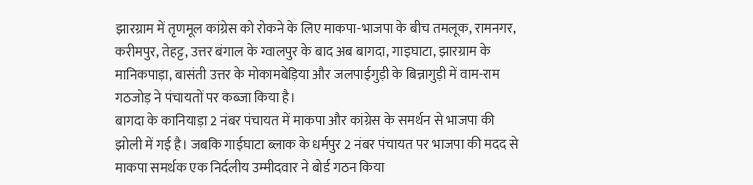झारग्राम में तृणमूल कांग्रेस को रोकने के लिए माकपा-भाजपा के बीच तमलूक, रामनगर, करीमपुर, तेहट्ट, उत्तर बंगाल के ग्वालपुर के बाद अब बागदा, गाइघाटा, झारग्राम के मानिकपाड़ा, बासंती उत्तर के मोकामबेड़िया और जलपाईगुड़ी के बिन्नागुड़ी में वाम-राम गठजोड़ ने पंचायतों पर कब्जा किया है।
बागदा के कानियाड़ा 2 नंबर पंचायत में माकपा और कांग्रेस के समर्थन से भाजपा की झोली में गई है। जबकि गाईघाटा ब्लाक के धर्मपुर 2 नंबर पंचायत पर भाजपा की मदद से माकपा समर्थक एक निर्दलीय उम्मीदवार ने बोर्ड गठन किया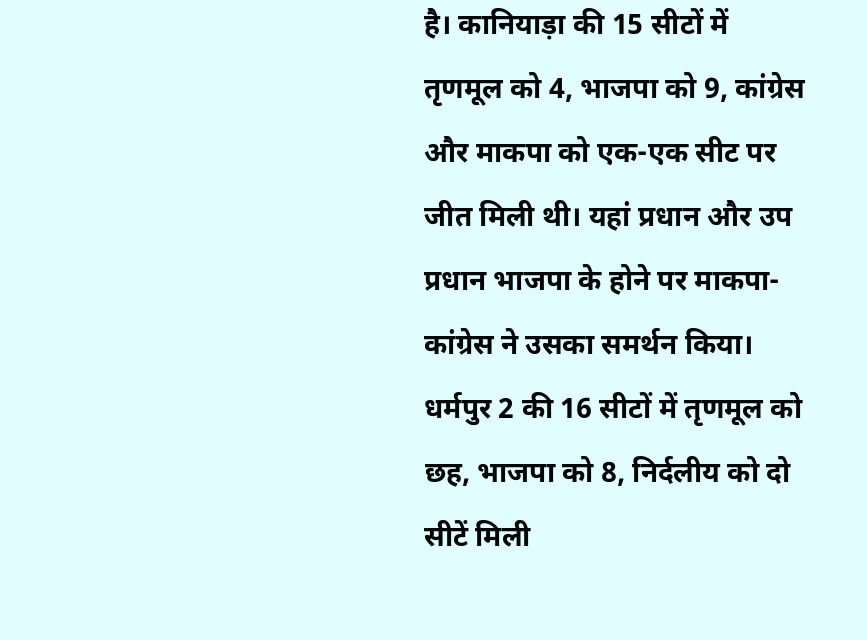है। कानियाड़ा की 15 सीटों में तृणमूल को 4, भाजपा को 9, कांग्रेस और माकपा को एक-एक सीट पर जीत मिली थी। यहां प्रधान और उप प्रधान भाजपा के होने पर माकपा-कांग्रेस ने उसका समर्थन किया। धर्मपुर 2 की 16 सीटों में तृणमूल को छह, भाजपा को 8, निर्दलीय को दो सीटें मिली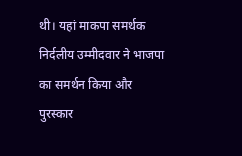थी। यहां माकपा समर्थक निर्दलीय उम्मीदवार ने भाजपा का समर्थन किया और पुरस्कार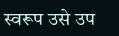स्वरूप उसे उप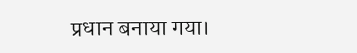प्रधान बनाया गया।